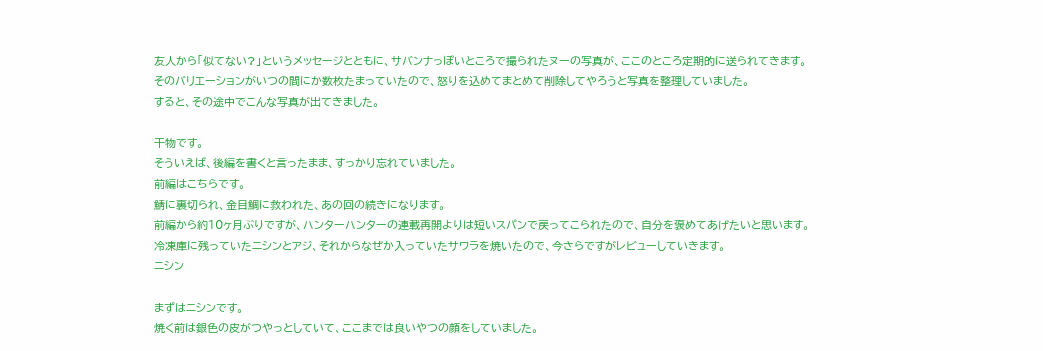友人から「似てない?」というメッセージとともに、サバンナっぽいところで撮られたヌーの写真が、ここのところ定期的に送られてきます。
そのバリエーションがいつの間にか数枚たまっていたので、怒りを込めてまとめて削除してやろうと写真を整理していました。
すると、その途中でこんな写真が出てきました。

干物です。
そういえば、後編を書くと言ったまま、すっかり忘れていました。
前編はこちらです。
鯖に裏切られ、金目鯛に救われた、あの回の続きになります。
前編から約10ヶ月ぶりですが、ハンターハンターの連載再開よりは短いスパンで戻ってこられたので、自分を褒めてあげたいと思います。
冷凍庫に残っていたニシンとアジ、それからなぜか入っていたサワラを焼いたので、今さらですがレビューしていきます。
ニシン

まずはニシンです。
焼く前は銀色の皮がつやっとしていて、ここまでは良いやつの顔をしていました。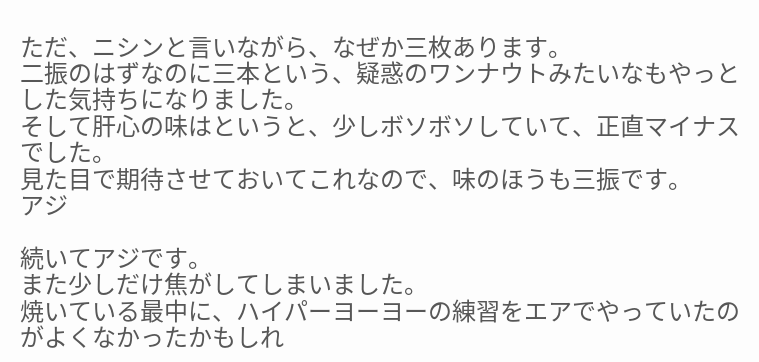ただ、ニシンと言いながら、なぜか三枚あります。
二振のはずなのに三本という、疑惑のワンナウトみたいなもやっとした気持ちになりました。
そして肝心の味はというと、少しボソボソしていて、正直マイナスでした。
見た目で期待させておいてこれなので、味のほうも三振です。
アジ

続いてアジです。
また少しだけ焦がしてしまいました。
焼いている最中に、ハイパーヨーヨーの練習をエアでやっていたのがよくなかったかもしれ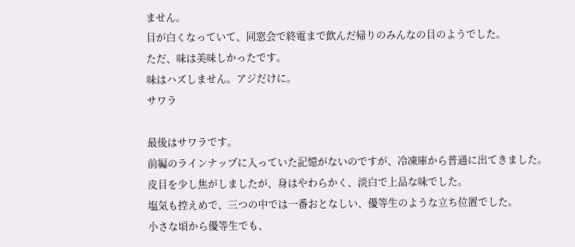ません。
目が白くなっていて、同窓会で終電まで飲んだ帰りのみんなの目のようでした。
ただ、味は美味しかったです。
味はハズしません。アジだけに。
サワラ

最後はサワラです。
前編のラインナップに入っていた記憶がないのですが、冷凍庫から普通に出てきました。
皮目を少し焦がしましたが、身はやわらかく、淡白で上品な味でした。
塩気も控えめで、三つの中では一番おとなしい、優等生のような立ち位置でした。
小さな頃から優等生でも、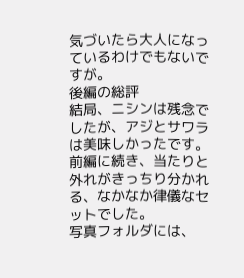気づいたら大人になっているわけでもないですが。
後編の総評
結局、ニシンは残念でしたが、アジとサワラは美味しかったです。
前編に続き、当たりと外れがきっちり分かれる、なかなか律儀なセットでした。
写真フォルダには、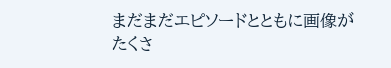まだまだエピソードとともに画像がたくさ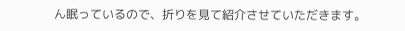ん眠っているので、折りを見て紹介させていただきます。